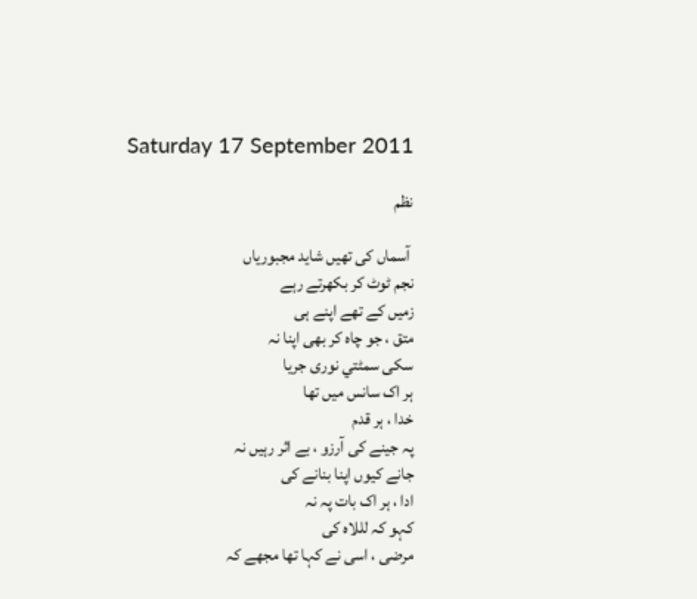Saturday 17 September 2011

نظم

 آسماں کی تھیں شاید مجبوریاں
نجم ٹوٹ کر بكھرتے رہے
زمیں کے تھے اپنے ہی
متق ، جو چاہ کر بھی اپنا نہ
سکی سمٹتي نوری جريا
ہر اک سانس میں تھا
خدا ، ہر قدم
پہ جینے کی آرزو ، بے اثر رہیں نہ
جانے کیوں اپنا بنانے کی
ادا ، ہر اک بات پہ نہ
کہو کہ لللاه کی
مرضی ، اسی نے کہا تھا مجھے کہ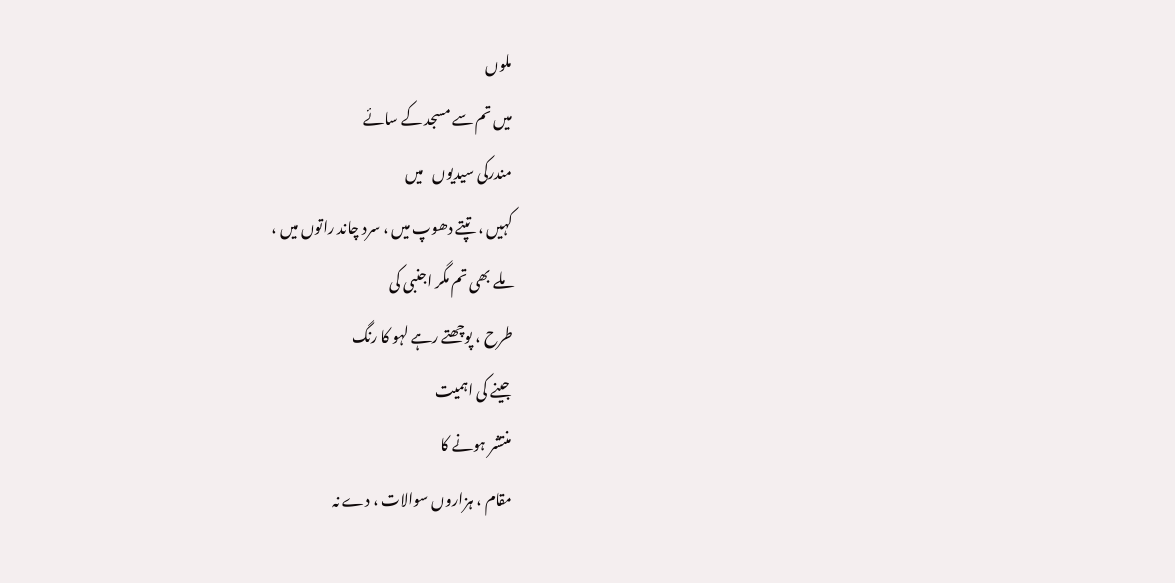ملوں
میں تم سے مسجد کے سائے
مندرکی سیدیوں   میں
کہیں ، تپتے دھوپ میں ، سرد چاند راتوں میں ،
ملے بھی تم مگر اجنبی کی
طرح ، پوچھتے رہے لہو کا رنگ
جینے کی اہمیت
منتشر ہونے کا
مقام ، ہزاروں سوالات ، دے نہ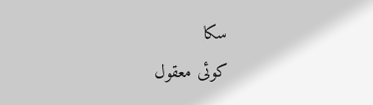سکا
کوئی معقول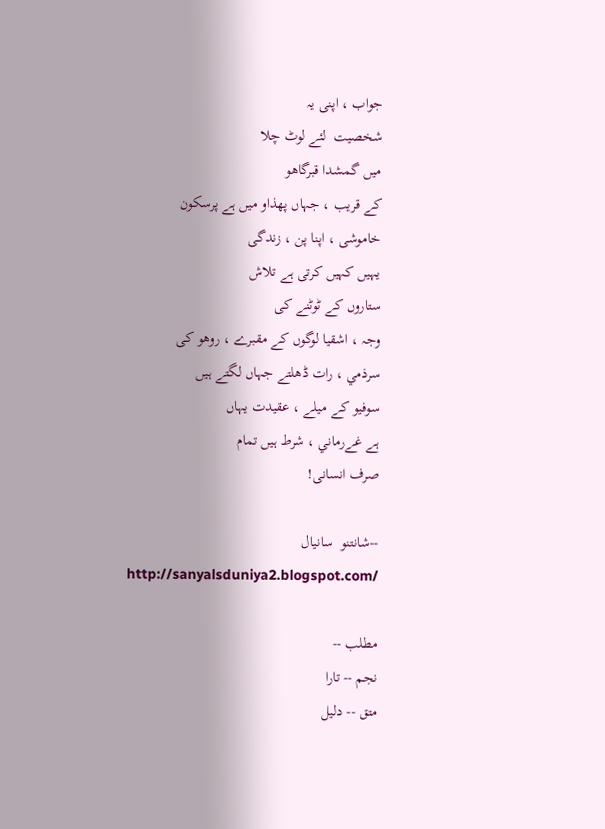جواب ، اپنی یہ
شخصیت  لئے لوٹ چلا
میں گمشدا قبرگاهو
کے قریب ، جہاں پھذاو میں ہے پرسکون
خاموشی ، اپنا پن ، زندگی
یہیں کہیں کرتی ہے تلاش
ستاروں کے ٹوٹنے کی
وجہ ، اشقيا لوگوں کے مقبرے ، روهو کی
سرذمي ، رات ڈھلتے جہاں لگتے ہیں
سوفيو کے میلے ، عقیدت یہاں
ہے غےرماني ، شرط ہیں تمام
صرف انسانی!

--شانتنو  سانيال
http://sanyalsduniya2.blogspot.com/

مطلب --
نجم -- تارا
متق -- دلیل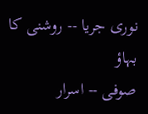نوری جريا -- روشنی کا بہاؤ
صوفی -- اسرار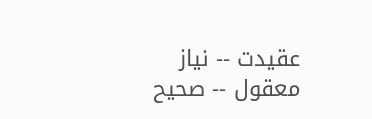عقیدت -- نیاز
معقول -- صحیح